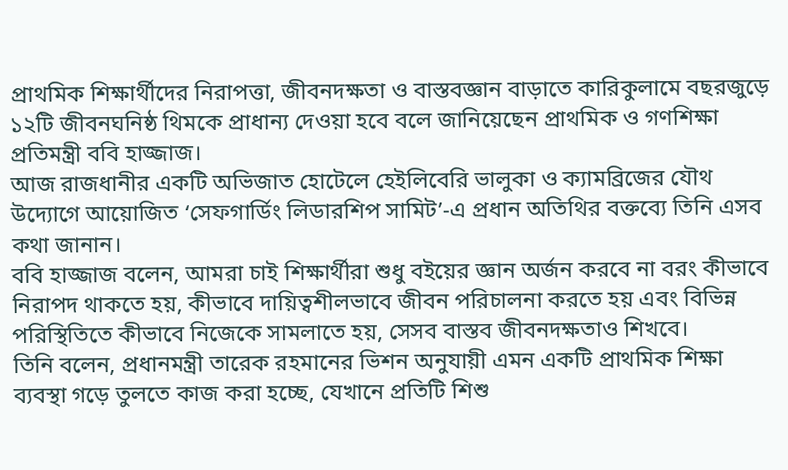প্রাথমিক শিক্ষার্থীদের নিরাপত্তা, জীবনদক্ষতা ও বাস্তবজ্ঞান বাড়াতে কারিকুলামে বছরজুড়ে ১২টি জীবনঘনিষ্ঠ থিমকে প্রাধান্য দেওয়া হবে বলে জানিয়েছেন প্রাথমিক ও গণশিক্ষা প্রতিমন্ত্রী ববি হাজ্জাজ।
আজ রাজধানীর একটি অভিজাত হোটেলে হেইলিবেরি ভালুকা ও ক্যামব্রিজের যৌথ উদ্যোগে আয়োজিত ‘সেফগার্ডিং লিডারশিপ সামিট’-এ প্রধান অতিথির বক্তব্যে তিনি এসব কথা জানান।
ববি হাজ্জাজ বলেন, আমরা চাই শিক্ষার্থীরা শুধু বইয়ের জ্ঞান অর্জন করবে না বরং কীভাবে নিরাপদ থাকতে হয়, কীভাবে দায়িত্বশীলভাবে জীবন পরিচালনা করতে হয় এবং বিভিন্ন পরিস্থিতিতে কীভাবে নিজেকে সামলাতে হয়, সেসব বাস্তব জীবনদক্ষতাও শিখবে।
তিনি বলেন, প্রধানমন্ত্রী তারেক রহমানের ভিশন অনুযায়ী এমন একটি প্রাথমিক শিক্ষা ব্যবস্থা গড়ে তুলতে কাজ করা হচ্ছে, যেখানে প্রতিটি শিশু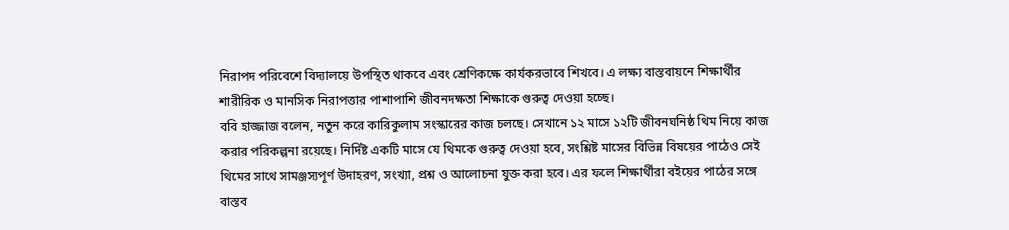নিরাপদ পরিবেশে বিদ্যালয়ে উপস্থিত থাকবে এবং শ্রেণিকক্ষে কার্যকরভাবে শিখবে। এ লক্ষ্য বাস্তবায়নে শিক্ষার্থীর শারীরিক ও মানসিক নিরাপত্তার পাশাপাশি জীবনদক্ষতা শিক্ষাকে গুরুত্ব দেওয়া হচ্ছে।
ববি হাজ্জাজ বলেন, নতুন করে কারিকুলাম সংস্কারের কাজ চলছে। সেখানে ১২ মাসে ১২টি জীবনঘনিষ্ঠ থিম নিয়ে কাজ করার পরিকল্পনা রয়েছে। নির্দিষ্ট একটি মাসে যে থিমকে গুরুত্ব দেওয়া হবে, সংশ্লিষ্ট মাসের বিভিন্ন বিষয়ের পাঠেও সেই থিমের সাথে সামঞ্জস্যপূর্ণ উদাহরণ, সংখ্যা, প্রশ্ন ও আলোচনা যুক্ত করা হবে। এর ফলে শিক্ষার্থীরা বইয়ের পাঠের সঙ্গে বাস্তব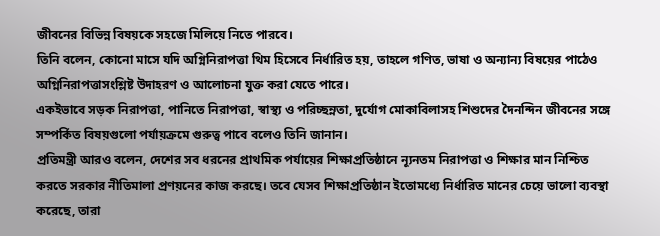জীবনের বিভিন্ন বিষয়কে সহজে মিলিয়ে নিতে পারবে।
তিনি বলেন, কোনো মাসে যদি অগ্নিনিরাপত্তা থিম হিসেবে নির্ধারিত হয়, তাহলে গণিত, ভাষা ও অন্যান্য বিষয়ের পাঠেও অগ্নিনিরাপত্তাসংশ্লিষ্ট উদাহরণ ও আলোচনা যুক্ত করা যেতে পারে।
একইভাবে সড়ক নিরাপত্তা, পানিতে নিরাপত্তা, স্বাস্থ্য ও পরিচ্ছন্নতা, দুর্যোগ মোকাবিলাসহ শিশুদের দৈনন্দিন জীবনের সঙ্গে সম্পর্কিত বিষয়গুলো পর্যায়ক্রমে গুরুত্ব পাবে বলেও তিনি জানান।
প্রতিমন্ত্রী আরও বলেন, দেশের সব ধরনের প্রাথমিক পর্যায়ের শিক্ষাপ্রতিষ্ঠানে ন্যূনতম নিরাপত্তা ও শিক্ষার মান নিশ্চিত করতে সরকার নীতিমালা প্রণয়নের কাজ করছে। তবে যেসব শিক্ষাপ্রতিষ্ঠান ইতোমধ্যে নির্ধারিত মানের চেয়ে ভালো ব্যবস্থা করেছে, তারা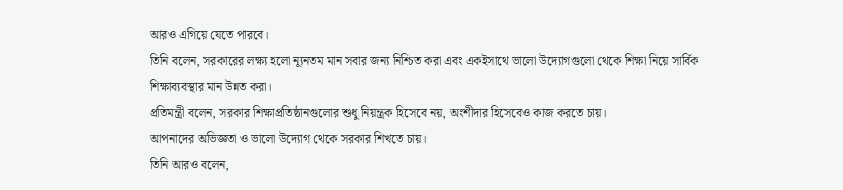আরও এগিয়ে যেতে পারবে।
তিনি বলেন, সরকারের লক্ষ্য হলো ন্যূনতম মান সবার জন্য নিশ্চিত করা এবং একইসাথে ভালো উদ্যোগগুলো থেকে শিক্ষা নিয়ে সার্বিক শিক্ষাব্যবস্থার মান উন্নত করা।
প্রতিমন্ত্রী বলেন, সরকার শিক্ষাপ্রতিষ্ঠানগুলোর শুধু নিয়ন্ত্রক হিসেবে নয়, অংশীদার হিসেবেও কাজ করতে চায়।
আপনাদের অভিজ্ঞতা ও ভালো উদ্যোগ থেকে সরকার শিখতে চায়।
তিনি আরও বলেন,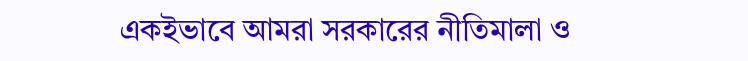একইভাবে আমরা সরকারের নীতিমালা ও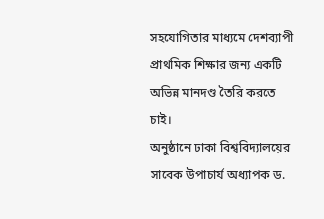সহযোগিতার মাধ্যমে দেশব্যাপী প্রাথমিক শিক্ষার জন্য একটি অভিন্ন মানদণ্ড তৈরি করতে চাই।
অনুষ্ঠানে ঢাকা বিশ্ববিদ্যালয়ের সাবেক উপাচার্য অধ্যাপক ড.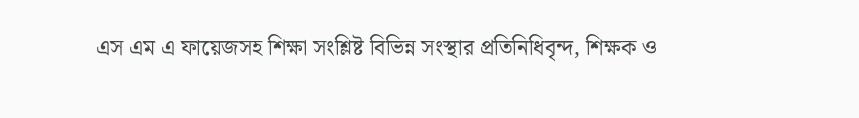এস এম এ ফায়েজসহ শিক্ষা সংশ্লিষ্ট বিভিন্ন সংস্থার প্রতিনিধিবৃন্দ, শিক্ষক ও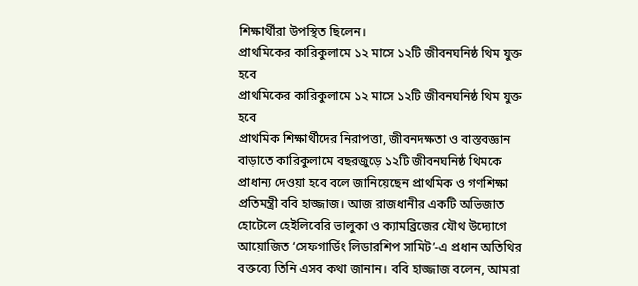শিক্ষার্থীরা উপস্থিত ছিলেন।
প্রাথমিকের কারিকুলামে ১২ মাসে ১২টি জীবনঘনিষ্ঠ থিম যুক্ত হবে
প্রাথমিকের কারিকুলামে ১২ মাসে ১২টি জীবনঘনিষ্ঠ থিম যুক্ত হবে
প্রাথমিক শিক্ষার্থীদের নিরাপত্তা, জীবনদক্ষতা ও বাস্তবজ্ঞান বাড়াতে কারিকুলামে বছরজুড়ে ১২টি জীবনঘনিষ্ঠ থিমকে প্রাধান্য দেওয়া হবে বলে জানিয়েছেন প্রাথমিক ও গণশিক্ষা প্রতিমন্ত্রী ববি হাজ্জাজ। আজ রাজধানীর একটি অভিজাত হোটেলে হেইলিবেরি ভালুকা ও ক্যামব্রিজের যৌথ উদ্যোগে আয়োজিত ‘সেফগার্ডিং লিডারশিপ সামিট’-এ প্রধান অতিথির বক্তব্যে তিনি এসব কথা জানান। ববি হাজ্জাজ বলেন, আমরা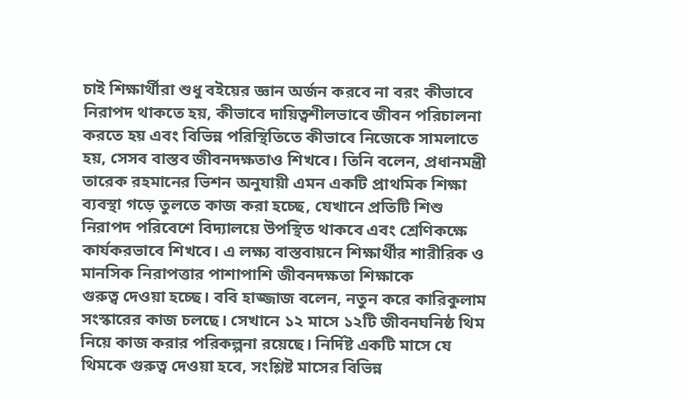চাই শিক্ষার্থীরা শুধু বইয়ের জ্ঞান অর্জন করবে না বরং কীভাবে নিরাপদ থাকতে হয়, কীভাবে দায়িত্বশীলভাবে জীবন পরিচালনা করতে হয় এবং বিভিন্ন পরিস্থিতিতে কীভাবে নিজেকে সামলাতে হয়, সেসব বাস্তব জীবনদক্ষতাও শিখবে। তিনি বলেন, প্রধানমন্ত্রী তারেক রহমানের ভিশন অনুযায়ী এমন একটি প্রাথমিক শিক্ষা ব্যবস্থা গড়ে তুলতে কাজ করা হচ্ছে, যেখানে প্রতিটি শিশু নিরাপদ পরিবেশে বিদ্যালয়ে উপস্থিত থাকবে এবং শ্রেণিকক্ষে কার্যকরভাবে শিখবে। এ লক্ষ্য বাস্তবায়নে শিক্ষার্থীর শারীরিক ও মানসিক নিরাপত্তার পাশাপাশি জীবনদক্ষতা শিক্ষাকে
গুরুত্ব দেওয়া হচ্ছে। ববি হাজ্জাজ বলেন, নতুন করে কারিকুলাম সংস্কারের কাজ চলছে। সেখানে ১২ মাসে ১২টি জীবনঘনিষ্ঠ থিম নিয়ে কাজ করার পরিকল্পনা রয়েছে। নির্দিষ্ট একটি মাসে যে থিমকে গুরুত্ব দেওয়া হবে, সংশ্লিষ্ট মাসের বিভিন্ন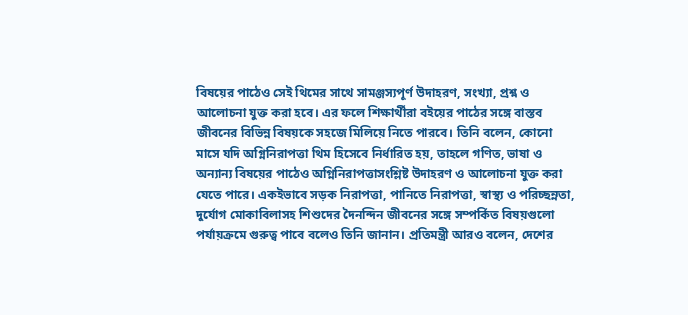বিষয়ের পাঠেও সেই থিমের সাথে সামঞ্জস্যপূর্ণ উদাহরণ, সংখ্যা, প্রশ্ন ও আলোচনা যুক্ত করা হবে। এর ফলে শিক্ষার্থীরা বইয়ের পাঠের সঙ্গে বাস্তব জীবনের বিভিন্ন বিষয়কে সহজে মিলিয়ে নিতে পারবে। তিনি বলেন, কোনো মাসে যদি অগ্নিনিরাপত্তা থিম হিসেবে নির্ধারিত হয়, তাহলে গণিত, ভাষা ও অন্যান্য বিষয়ের পাঠেও অগ্নিনিরাপত্তাসংশ্লিষ্ট উদাহরণ ও আলোচনা যুক্ত করা যেতে পারে। একইভাবে সড়ক নিরাপত্তা, পানিতে নিরাপত্তা, স্বাস্থ্য ও পরিচ্ছন্নতা, দুর্যোগ মোকাবিলাসহ শিশুদের দৈনন্দিন জীবনের সঙ্গে সম্পর্কিত বিষয়গুলো পর্যায়ক্রমে গুরুত্ব পাবে বলেও তিনি জানান। প্রতিমন্ত্রী আরও বলেন, দেশের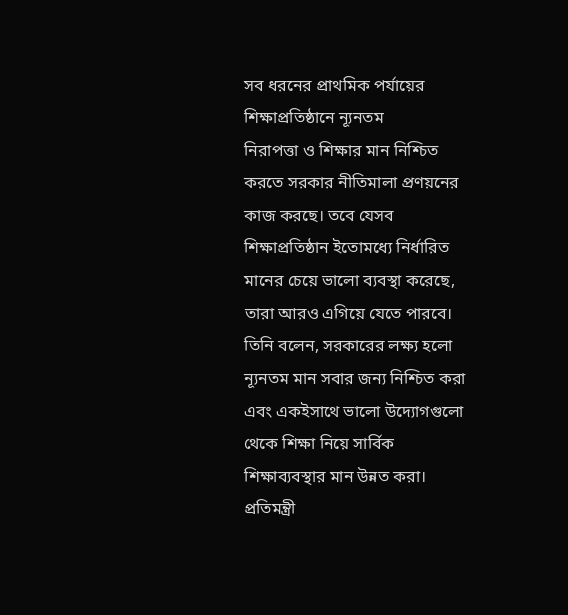সব ধরনের প্রাথমিক পর্যায়ের শিক্ষাপ্রতিষ্ঠানে ন্যূনতম
নিরাপত্তা ও শিক্ষার মান নিশ্চিত করতে সরকার নীতিমালা প্রণয়নের কাজ করছে। তবে যেসব শিক্ষাপ্রতিষ্ঠান ইতোমধ্যে নির্ধারিত মানের চেয়ে ভালো ব্যবস্থা করেছে, তারা আরও এগিয়ে যেতে পারবে। তিনি বলেন, সরকারের লক্ষ্য হলো ন্যূনতম মান সবার জন্য নিশ্চিত করা এবং একইসাথে ভালো উদ্যোগগুলো থেকে শিক্ষা নিয়ে সার্বিক শিক্ষাব্যবস্থার মান উন্নত করা। প্রতিমন্ত্রী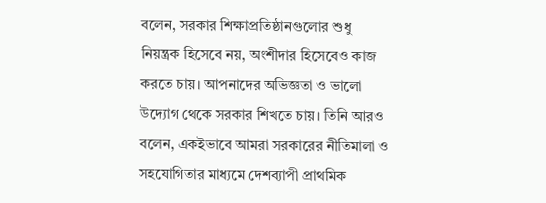বলেন, সরকার শিক্ষাপ্রতিষ্ঠানগুলোর শুধু নিয়ন্ত্রক হিসেবে নয়, অংশীদার হিসেবেও কাজ করতে চায়। আপনাদের অভিজ্ঞতা ও ভালো উদ্যোগ থেকে সরকার শিখতে চায়। তিনি আরও বলেন, একইভাবে আমরা সরকারের নীতিমালা ও সহযোগিতার মাধ্যমে দেশব্যাপী প্রাথমিক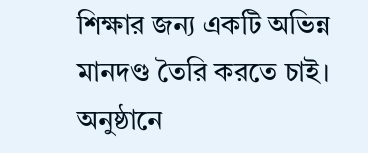শিক্ষার জন্য একটি অভিন্ন মানদণ্ড তৈরি করতে চাই। অনুষ্ঠানে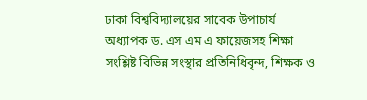ঢাকা বিশ্ববিদ্যালয়ের সাবেক উপাচার্য অধ্যাপক ড. এস এম এ ফায়েজসহ শিক্ষা সংশ্লিষ্ট বিভিন্ন সংস্থার প্রতিনিধিবৃন্দ, শিক্ষক ও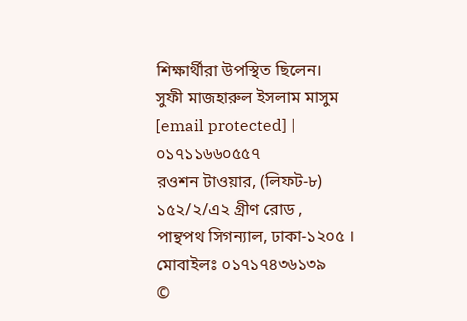শিক্ষার্থীরা উপস্থিত ছিলেন।
সুফী মাজহারুল ইসলাম মাসুম
[email protected] | ০১৭১১৬৬০৫৫৭
রওশন টাওয়ার, (লিফট-৮) ১৫২/২/এ২ গ্রীণ রোড ,
পান্থপথ সিগন্যাল, ঢাকা-১২০৫ ।
মোবাইলঃ ০১৭১৭৪৩৬১৩৯
©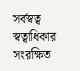সর্বস্বত্ব স্বত্বাধিকার সংরক্ষিত